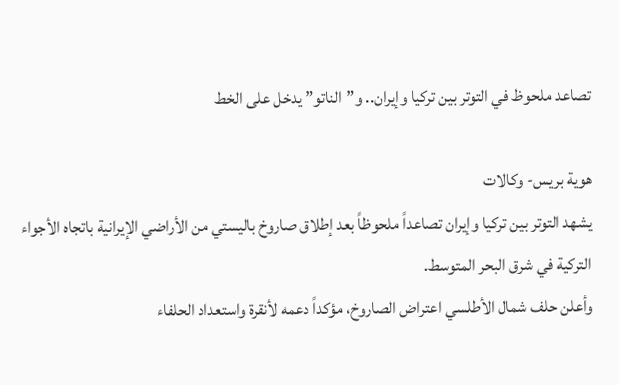تصاعد ملحوظ في التوتر بين تركيا وإيران.. و”الناتو” يدخل على الخط

هوية بريس- وكالات
يشهد التوتر بين تركيا وإيران تصاعداً ملحوظاً بعد إطلاق صاروخ باليستي من الأراضي الإيرانية باتجاه الأجواء التركية في شرق البحر المتوسط.
وأعلن حلف شمال الأطلسي اعتراض الصاروخ، مؤكداً دعمه لأنقرة واستعداد الحلفاء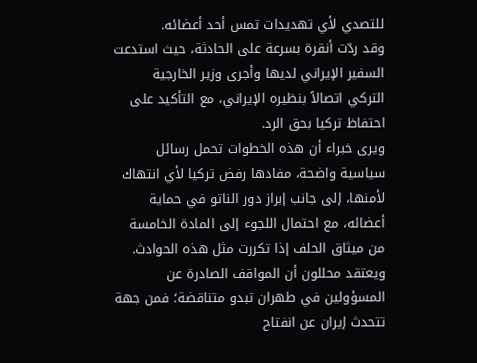للتصدي لأي تهديدات تمس أحد أعضائه.
وقد ردّت أنقرة بسرعة على الحادثة، حيث استدعت السفير الإيراني لديها وأجرى وزير الخارجية التركي اتصالاً بنظيره الإيراني، مع التأكيد على احتفاظ تركيا بحق الرد.
ويرى خبراء أن هذه الخطوات تحمل رسائل سياسية واضحة، مفادها رفض تركيا لأي انتهاك لأمنها، إلى جانب إبراز دور الناتو في حماية أعضائه، مع احتمال اللجوء إلى المادة الخامسة من ميثاق الحلف إذا تكررت مثل هذه الحوادث.
ويعتقد محللون أن المواقف الصادرة عن المسؤولين في طهران تبدو متناقضة؛ فمن جهة تتحدث إيران عن انفتاح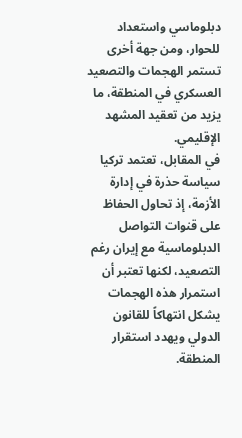دبلوماسي واستعداد للحوار، ومن جهة أخرى تستمر الهجمات والتصعيد العسكري في المنطقة، ما يزيد من تعقيد المشهد الإقليمي.
في المقابل، تعتمد تركيا سياسة حذرة في إدارة الأزمة، إذ تحاول الحفاظ على قنوات التواصل الدبلوماسية مع إيران رغم التصعيد، لكنها تعتبر أن استمرار هذه الهجمات يشكل انتهاكاً للقانون الدولي ويهدد استقرار المنطقة.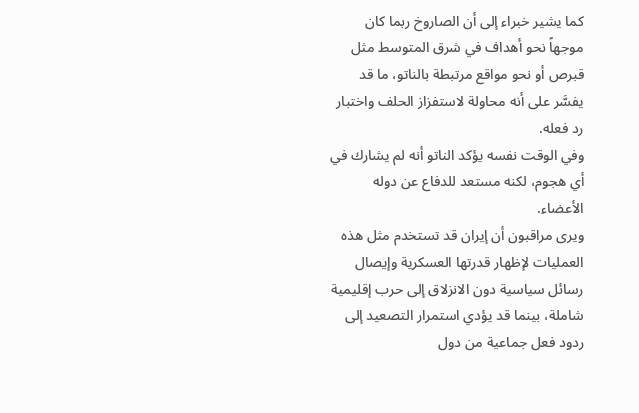كما يشير خبراء إلى أن الصاروخ ربما كان موجهاً نحو أهداف في شرق المتوسط مثل قبرص أو نحو مواقع مرتبطة بالناتو، ما قد يفسَّر على أنه محاولة لاستفزاز الحلف واختبار رد فعله.
وفي الوقت نفسه يؤكد الناتو أنه لم يشارك في أي هجوم، لكنه مستعد للدفاع عن دوله الأعضاء.
ويرى مراقبون أن إيران قد تستخدم مثل هذه العمليات لإظهار قدرتها العسكرية وإيصال رسائل سياسية دون الانزلاق إلى حرب إقليمية شاملة، بينما قد يؤدي استمرار التصعيد إلى ردود فعل جماعية من دول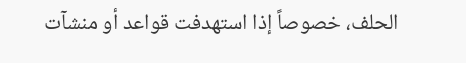الحلف، خصوصاً إذا استهدفت قواعد أو منشآت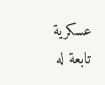عسكرية تابعة له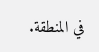في المنطقة.